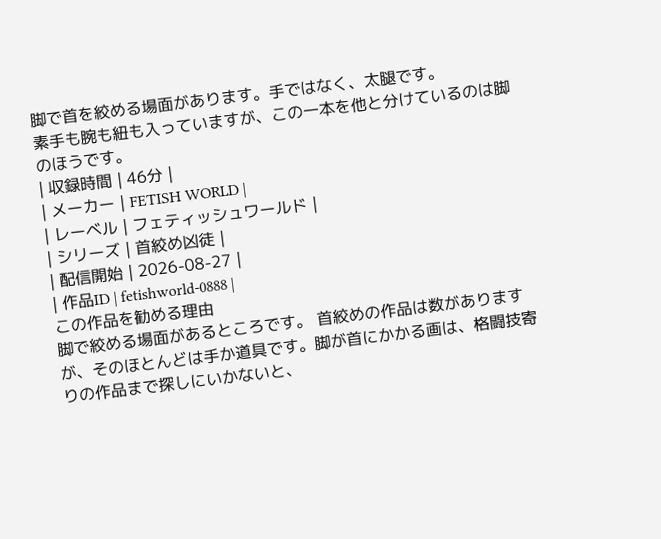脚で首を絞める場面があります。手ではなく、太腿です。
素手も腕も紐も入っていますが、この一本を他と分けているのは脚のほうです。
| 収録時間 | 46分 |
| メーカー | FETISH WORLD |
| レーベル | フェティッシュワールド |
| シリーズ | 首絞め凶徒 |
| 配信開始 | 2026-08-27 |
| 作品ID | fetishworld-0888 |
この作品を勧める理由
脚で絞める場面があるところです。 首絞めの作品は数がありますが、そのほとんどは手か道具です。脚が首にかかる画は、格闘技寄りの作品まで探しにいかないと、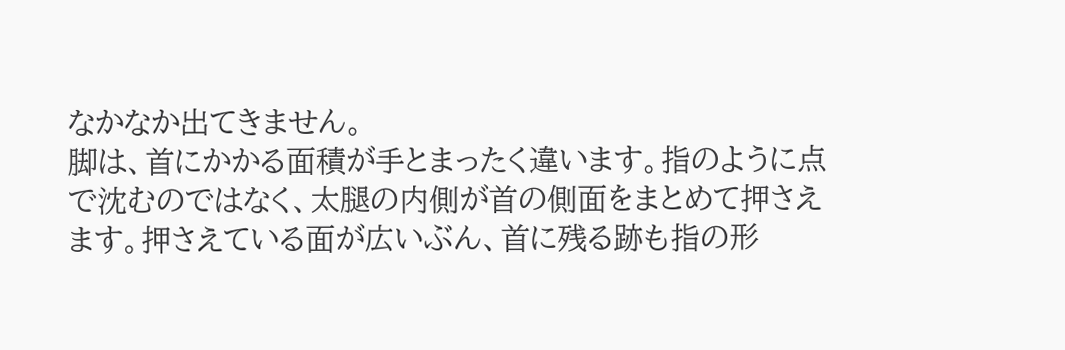なかなか出てきません。
脚は、首にかかる面積が手とまったく違います。指のように点で沈むのではなく、太腿の内側が首の側面をまとめて押さえます。押さえている面が広いぶん、首に残る跡も指の形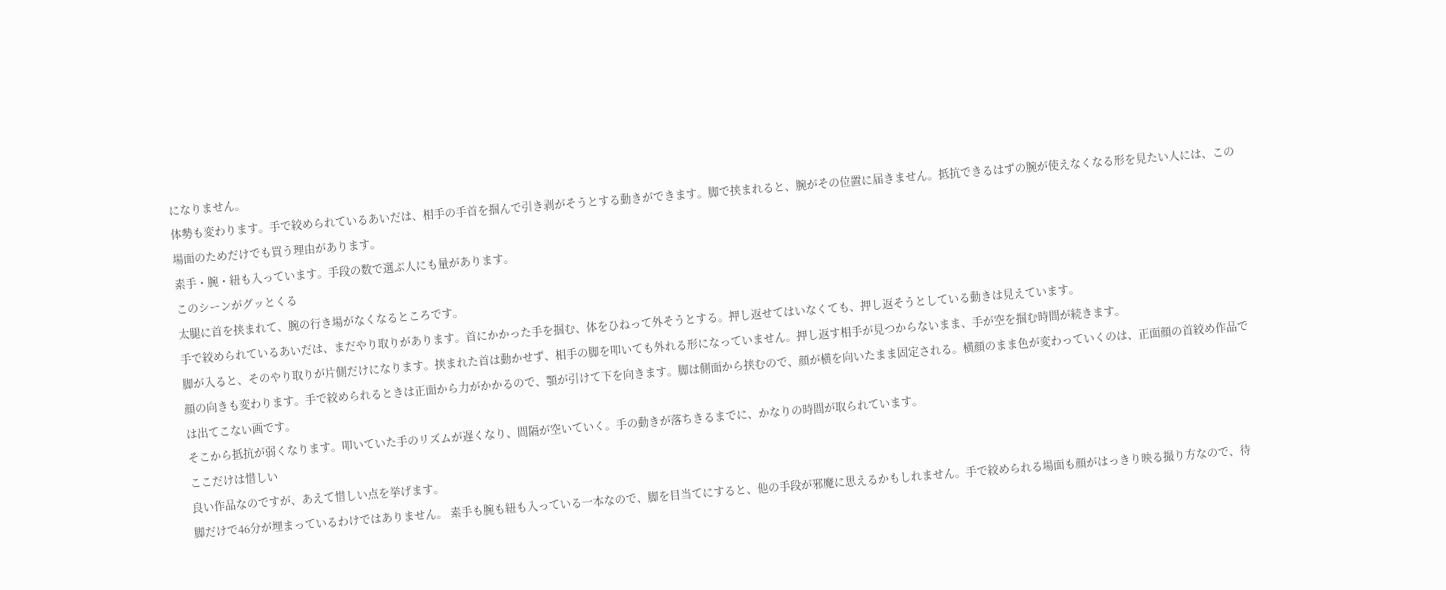になりません。
体勢も変わります。手で絞められているあいだは、相手の手首を掴んで引き剥がそうとする動きができます。脚で挟まれると、腕がその位置に届きません。抵抗できるはずの腕が使えなくなる形を見たい人には、この場面のためだけでも買う理由があります。
素手・腕・紐も入っています。手段の数で選ぶ人にも量があります。
このシーンがグッとくる
太腿に首を挟まれて、腕の行き場がなくなるところです。
手で絞められているあいだは、まだやり取りがあります。首にかかった手を掴む、体をひねって外そうとする。押し返せてはいなくても、押し返そうとしている動きは見えています。
脚が入ると、そのやり取りが片側だけになります。挟まれた首は動かせず、相手の脚を叩いても外れる形になっていません。押し返す相手が見つからないまま、手が空を掴む時間が続きます。
顔の向きも変わります。手で絞められるときは正面から力がかかるので、顎が引けて下を向きます。脚は側面から挟むので、顔が横を向いたまま固定される。横顔のまま色が変わっていくのは、正面顔の首絞め作品では出てこない画です。
そこから抵抗が弱くなります。叩いていた手のリズムが遅くなり、間隔が空いていく。手の動きが落ちきるまでに、かなりの時間が取られています。
ここだけは惜しい
良い作品なのですが、あえて惜しい点を挙げます。
脚だけで46分が埋まっているわけではありません。 素手も腕も紐も入っている一本なので、脚を目当てにすると、他の手段が邪魔に思えるかもしれません。手で絞められる場面も顔がはっきり映る撮り方なので、待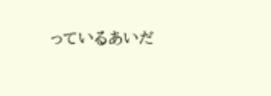っているあいだ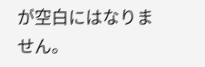が空白にはなりません。